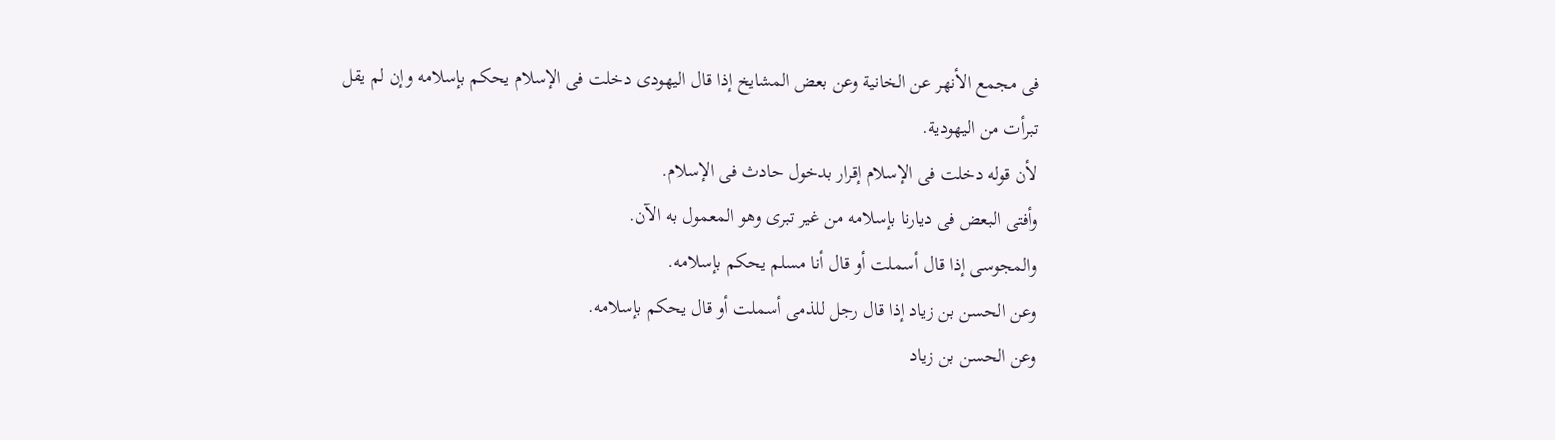فى مجمع الأنهر عن الخانية وعن بعض المشايخ إذا قال اليهودى دخلت فى الإسلام يحكم بإسلامه وإن لم يقل تبرأت من اليهودية.
لأن قوله دخلت فى الإسلام إقرار بدخول حادث فى الإسلام.
وأفتى البعض فى ديارنا بإسلامه من غير تبرى وهو المعمول به الآن.
والمجوسى إذا قال أسملت أو قال أنا مسلم يحكم بإسلامه.
وعن الحسن بن زياد إذا قال رجل للذمى أسملت أو قال يحكم بإسلامه.
وعن الحسن بن زياد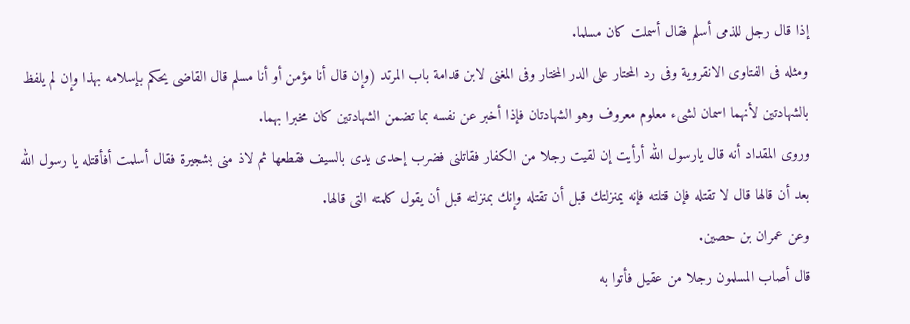إذا قال رجل للذمى أسلم فقال أسملت كان مسلما.
ومثله فى الفتاوى الانقروية وفى رد المحتار على الدر المختار وفى المغنى لابن قدامة باب المرتد (وإن قال أنا مؤمن أو أنا مسلم قال القاضى يحكم بإسلامه بهذا وإن لم يلفظ بالشهادتين لأنهما اسمان لشىء معلوم معروف وهو الشهادتان فإذا أخبر عن نفسه بما تضمن الشهادتين كان مخبرا بهما.
وروى المقداد أنه قال يارسول الله أرأيت إن لقيت رجلا من الكفار فقاتلنى فضرب إحدى يدى بالسيف فقطعها ثم لاذ منى بشجيرة فقال أسلمت أفأقتله يا رسول الله بعد أن قالها قال لا تقتله فإن قتلته فإنه يمنزلتك قبل أن تقتله وإنك بمنزلته قبل أن يقول كلمته التى قالها.
وعن عمران بن حصين.
قال أصاب المسلمون رجلا من عقيل فأتوا به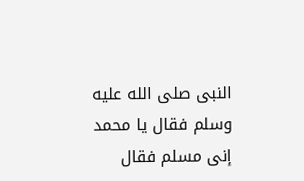النبى صلى الله عليه وسلم فقال يا محمد إنى مسلم فقال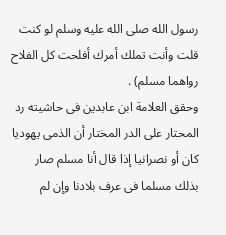رسول الله صلى الله عليه وسلم لو كنت قلت وأنت تملك أمرك أفلحت كل الفلاح رواهما مسلم) .
وحقق العلامة ابن عابدين فى حاشيته رد المحتار على الدر المختار أن الذمى يهوديا كان أو نصرانيا إذا قال أنا مسلم صار بذلك مسلما فى عرف بلادنا وإن لم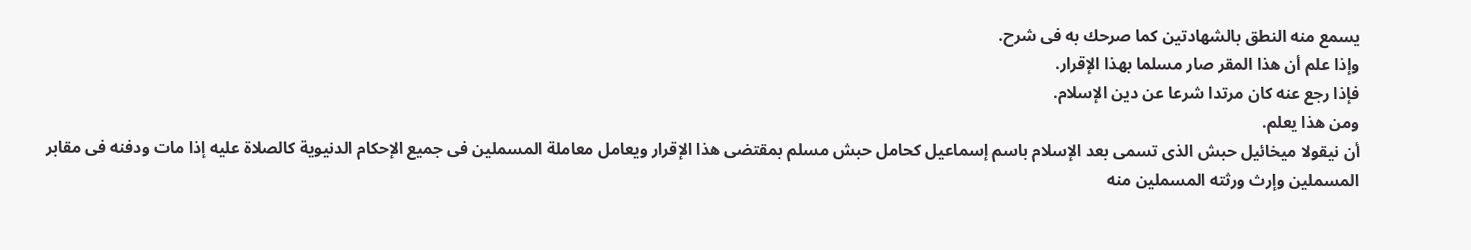يسمع منه النطق بالشهادتين كما صرحك به فى شرح.
وإذا علم أن هذا المقر صار مسلما بهذا الإقرار.
فإذا رجع عنه كان مرتدا شرعا عن دين الإسلام.
ومن هذا يعلم.
أن نيقولا ميخائيل حبش الذى تسمى بعد الإسلام باسم إسماعيل كحامل حبش مسلم بمقتضى هذا الإقرار ويعامل معاملة المسملين فى جميع الإحكام الدنيوية كالصلاة عليه إذا مات ودفنه فى مقابر المسملين وإرث ورثته المسملين منه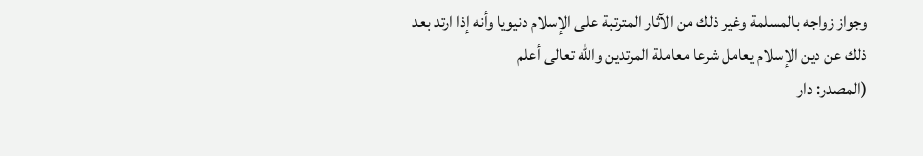وجواز زواجه بالمسلمة وغير ذلك من الآثار المترتبة على الإسلام دنيويا وأنه إذا ارتد بعد ذلك عن دين الإسلام يعامل شرعا معاملة المرتدين والله تعالى أعلم
(المصدر: دار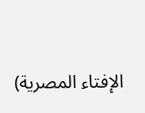الإفتاء المصرية)